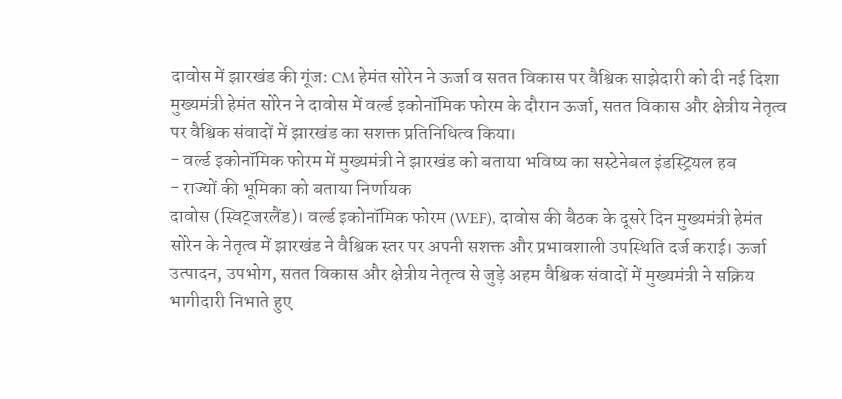दावोस में झारखंड की गूंज: CM हेमंत सोरेन ने ऊर्जा व सतत विकास पर वैश्विक साझेदारी को दी नई दिशा
मुख्यमंत्री हेमंत सोरेन ने दावोस में वर्ल्ड इकोनॉमिक फोरम के दौरान ऊर्जा, सतत विकास और क्षेत्रीय नेतृत्व पर वैश्विक संवादों में झारखंड का सशक्त प्रतिनिधित्व किया।
- वर्ल्ड इकोनॉमिक फोरम में मुख्यमंत्री ने झारखंड को बताया भविष्य का सस्टेनेबल इंडस्ट्रियल हब
- राज्यों की भूमिका को बताया निर्णायक
दावोस (स्विट्जरलैंड)। वर्ल्ड इकोनॉमिक फोरम (WEF), दावोस की बैठक के दूसरे दिन मुख्यमंत्री हेमंत सोरेन के नेतृत्व में झारखंड ने वैश्विक स्तर पर अपनी सशक्त और प्रभावशाली उपस्थिति दर्ज कराई। ऊर्जा उत्पादन, उपभोग, सतत विकास और क्षेत्रीय नेतृत्व से जुड़े अहम वैश्विक संवादों में मुख्यमंत्री ने सक्रिय भागीदारी निभाते हुए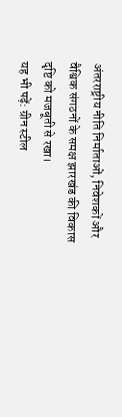अंतरराष्ट्रीय नीति निर्माताओं, निवेशकों और वैश्विक संगठनों के समक्ष झारखंड की विकास दृष्टि को मजबूती से रखा।
यह भी पढ़ें: ग्रीन स्टील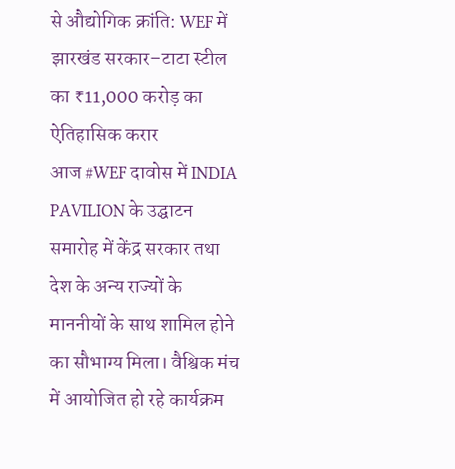से औद्योगिक क्रांति: WEF में झारखंड सरकार–टाटा स्टील का ₹11,000 करोड़ का ऐतिहासिक करार
आज #WEF दावोस में INDIA PAVILION के उद्घाटन समारोह में केंद्र सरकार तथा देश के अन्य राज्यों के माननीयों के साथ शामिल होने का सौभाग्य मिला। वैश्विक मंच में आयोजित हो रहे कार्यक्रम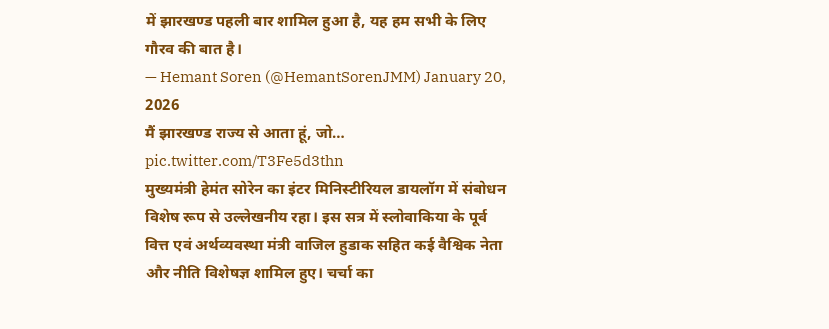में झारखण्ड पहली बार शामिल हुआ है, यह हम सभी के लिए गौरव की बात है।
— Hemant Soren (@HemantSorenJMM) January 20, 2026
मैं झारखण्ड राज्य से आता हूं, जो… pic.twitter.com/T3Fe5d3thn
मुख्यमंत्री हेमंत सोरेन का इंटर मिनिस्टीरियल डायलॉग में संबोधन विशेष रूप से उल्लेखनीय रहा। इस सत्र में स्लोवाकिया के पूर्व वित्त एवं अर्थव्यवस्था मंत्री वाजिल हुडाक सहित कई वैश्विक नेता और नीति विशेषज्ञ शामिल हुए। चर्चा का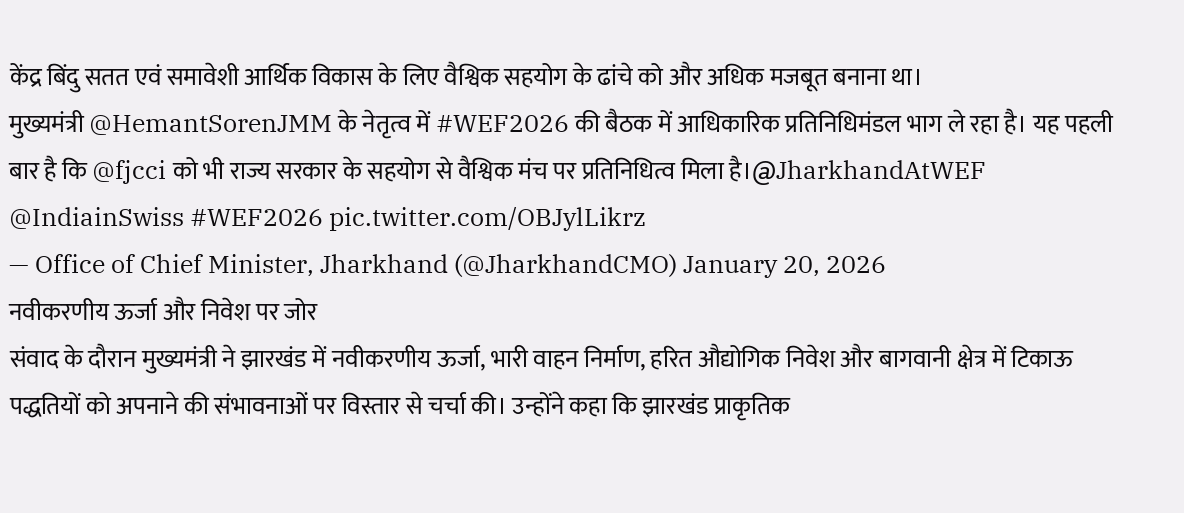केंद्र बिंदु सतत एवं समावेशी आर्थिक विकास के लिए वैश्विक सहयोग के ढांचे को और अधिक मजबूत बनाना था।
मुख्यमंत्री @HemantSorenJMM के नेतृत्व में #WEF2026 की बैठक में आधिकारिक प्रतिनिधिमंडल भाग ले रहा है। यह पहली बार है कि @fjcci को भी राज्य सरकार के सहयोग से वैश्विक मंच पर प्रतिनिधित्व मिला है।@JharkhandAtWEF @IndiainSwiss #WEF2026 pic.twitter.com/OBJylLikrz
— Office of Chief Minister, Jharkhand (@JharkhandCMO) January 20, 2026
नवीकरणीय ऊर्जा और निवेश पर जोर
संवाद के दौरान मुख्यमंत्री ने झारखंड में नवीकरणीय ऊर्जा, भारी वाहन निर्माण, हरित औद्योगिक निवेश और बागवानी क्षेत्र में टिकाऊ पद्धतियों को अपनाने की संभावनाओं पर विस्तार से चर्चा की। उन्होंने कहा कि झारखंड प्राकृतिक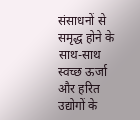संसाधनों से समृद्ध होने के साथ-साथ स्वच्छ ऊर्जा और हरित उद्योगों के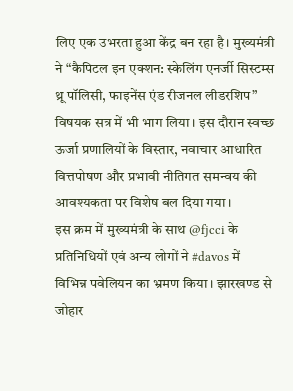लिए एक उभरता हुआ केंद्र बन रहा है। मुख्यमंत्री ने “कैपिटल इन एक्शन: स्केलिंग एनर्जी सिस्टम्स थ्रू पॉलिसी, फाइनेंस एंड रीजनल लीडरशिप” विषयक सत्र में भी भाग लिया। इस दौरान स्वच्छ ऊर्जा प्रणालियों के विस्तार, नवाचार आधारित वित्तपोषण और प्रभावी नीतिगत समन्वय की आवश्यकता पर विशेष बल दिया गया।
इस क्रम में मुख्यमंत्री के साथ @fjcci के प्रतिनिधियों एवं अन्य लोगों ने #davos में विभिन्न पवेलियन का भ्रमण किया। झारखण्ड से जोहार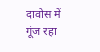दावोस में गूंज रहा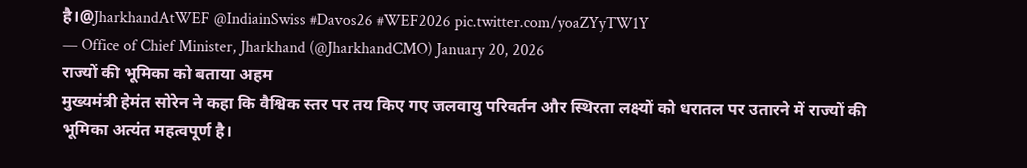है।@JharkhandAtWEF @IndiainSwiss #Davos26 #WEF2026 pic.twitter.com/yoaZYyTW1Y
— Office of Chief Minister, Jharkhand (@JharkhandCMO) January 20, 2026
राज्यों की भूमिका को बताया अहम
मुख्यमंत्री हेमंत सोरेन ने कहा कि वैश्विक स्तर पर तय किए गए जलवायु परिवर्तन और स्थिरता लक्ष्यों को धरातल पर उतारने में राज्यों की भूमिका अत्यंत महत्वपूर्ण है।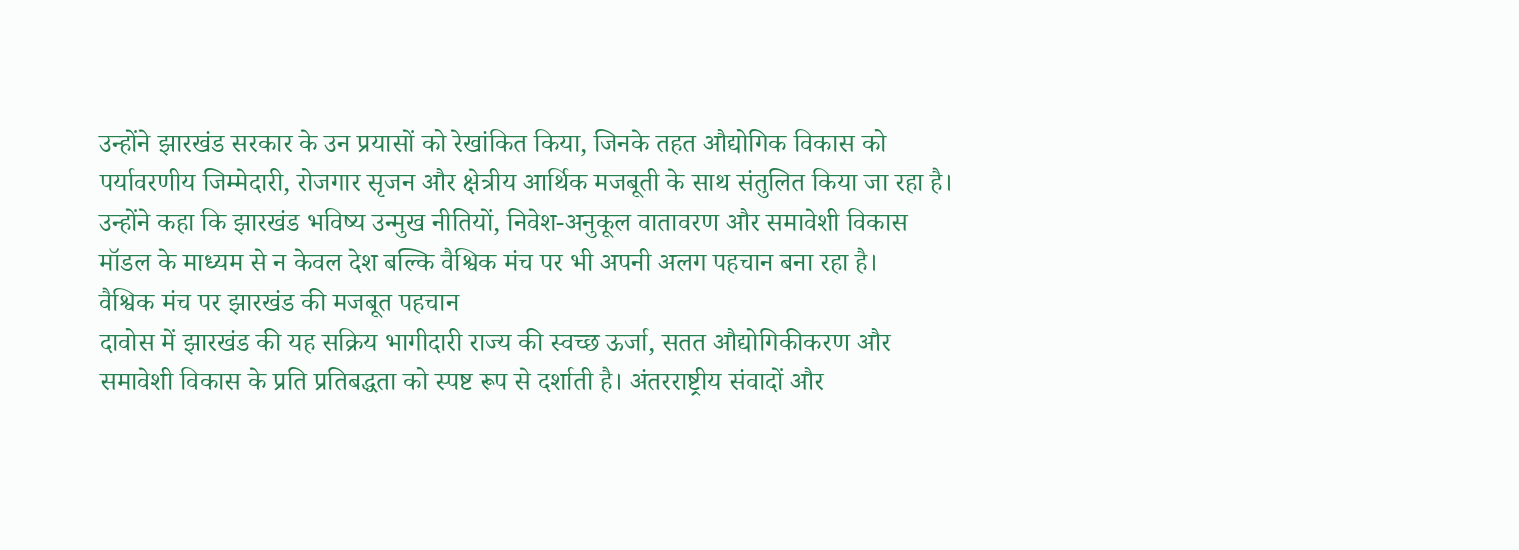उन्होंने झारखंड सरकार के उन प्रयासों को रेखांकित किया, जिनके तहत औद्योगिक विकास को पर्यावरणीय जिम्मेदारी, रोजगार सृजन और क्षेत्रीय आर्थिक मजबूती के साथ संतुलित किया जा रहा है। उन्होंने कहा कि झारखंड भविष्य उन्मुख नीतियों, निवेश-अनुकूल वातावरण और समावेशी विकास मॉडल के माध्यम से न केवल देश बल्कि वैश्विक मंच पर भी अपनी अलग पहचान बना रहा है।
वैश्विक मंच पर झारखंड की मजबूत पहचान
दावोस में झारखंड की यह सक्रिय भागीदारी राज्य की स्वच्छ ऊर्जा, सतत औद्योगिकीकरण और समावेशी विकास के प्रति प्रतिबद्धता को स्पष्ट रूप से दर्शाती है। अंतरराष्ट्रीय संवादों और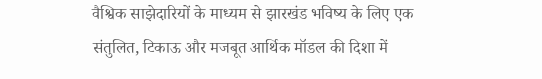वैश्विक साझेदारियों के माध्यम से झारखंड भविष्य के लिए एक संतुलित, टिकाऊ और मजबूत आर्थिक मॉडल की दिशा में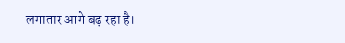लगातार आगे बढ़ रहा है।